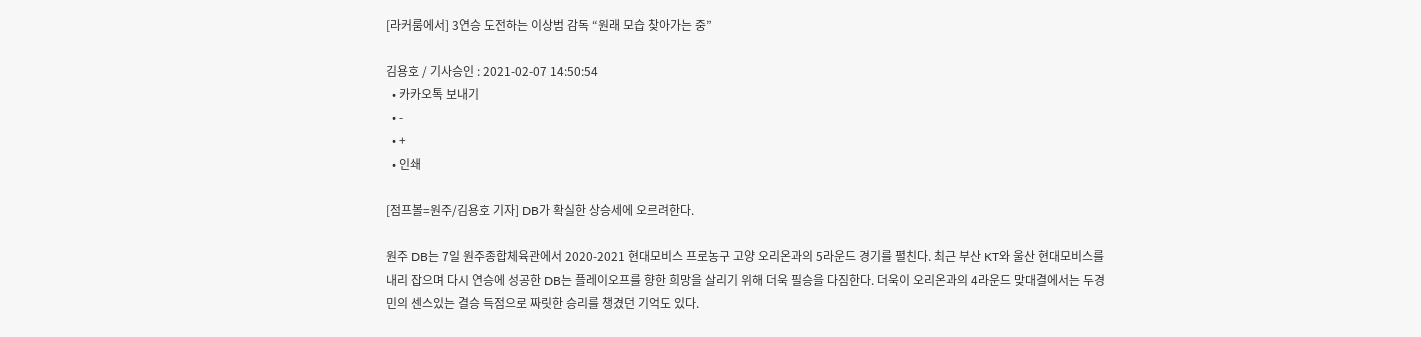[라커룸에서] 3연승 도전하는 이상범 감독 “원래 모습 찾아가는 중”

김용호 / 기사승인 : 2021-02-07 14:50:54
  • 카카오톡 보내기
  • -
  • +
  • 인쇄

[점프볼=원주/김용호 기자] DB가 확실한 상승세에 오르려한다.

원주 DB는 7일 원주종합체육관에서 2020-2021 현대모비스 프로농구 고양 오리온과의 5라운드 경기를 펼친다. 최근 부산 KT와 울산 현대모비스를 내리 잡으며 다시 연승에 성공한 DB는 플레이오프를 향한 희망을 살리기 위해 더욱 필승을 다짐한다. 더욱이 오리온과의 4라운드 맞대결에서는 두경민의 센스있는 결승 득점으로 짜릿한 승리를 챙겼던 기억도 있다.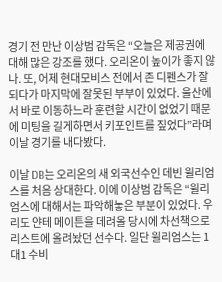경기 전 만난 이상범 감독은 “오늘은 제공권에 대해 많은 강조를 했다. 오리온이 높이가 좋지 않나. 또, 어제 현대모비스 전에서 존 디펜스가 잘 되다가 마지막에 잘못된 부부이 있었다. 울산에서 바로 이동하느라 훈련할 시간이 없었기 때문에 미팅을 길게하면서 키포인트를 짚었다”라며 이날 경기를 내다봤다.

이날 DB는 오리온의 새 외국선수인 데빈 윌리엄스를 처음 상대한다. 이에 이상범 감독은 “윌리엄스에 대해서는 파악해놓은 부분이 있었다. 우리도 얀테 메이튼을 데려올 당시에 차선책으로 리스트에 올려놨던 선수다. 일단 윌리엄스는 1대1 수비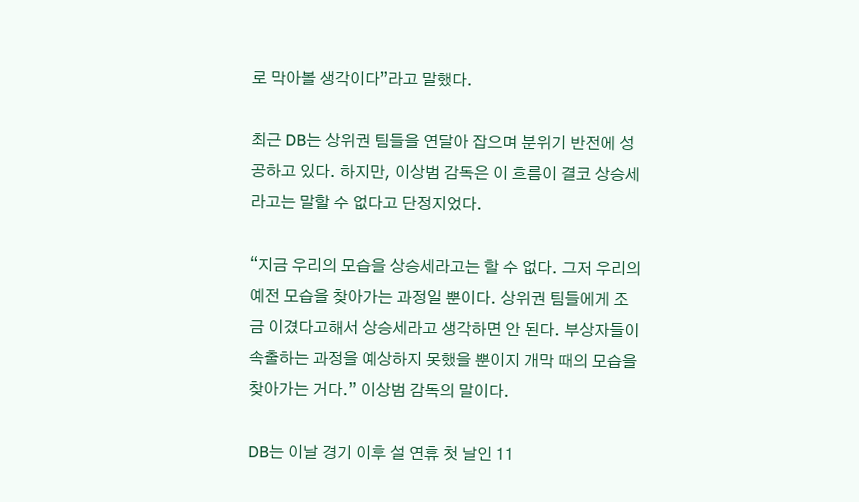로 막아볼 생각이다”라고 말했다.

최근 DB는 상위권 팀들을 연달아 잡으며 분위기 반전에 성공하고 있다. 하지만, 이상범 감독은 이 흐름이 결코 상승세라고는 말할 수 없다고 단정지었다.

“지금 우리의 모습을 상승세라고는 할 수 없다. 그저 우리의 예전 모습을 찾아가는 과정일 뿐이다. 상위권 팀들에게 조금 이겼다고해서 상승세라고 생각하면 안 된다. 부상자들이 속출하는 과정을 예상하지 못했을 뿐이지 개막 때의 모습을 찾아가는 거다.” 이상범 감독의 말이다.

DB는 이날 경기 이후 설 연휴 첫 날인 11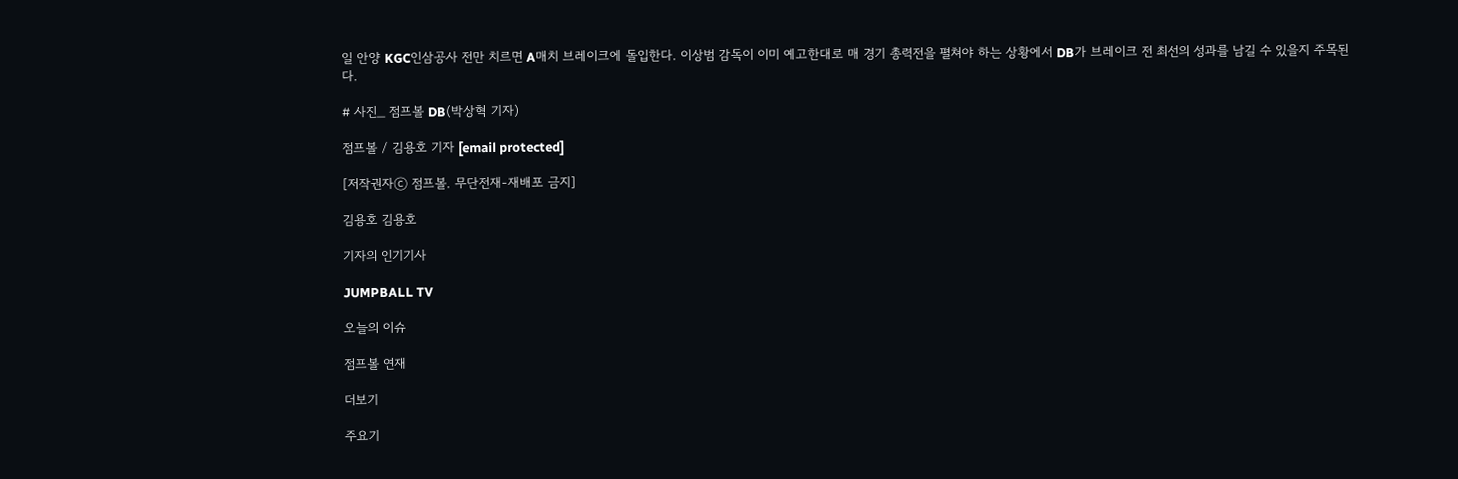일 안양 KGC인삼공사 전만 치르면 A매치 브레이크에 돌입한다. 이상범 감독이 이미 예고한대로 매 경기 총력전을 펼쳐야 하는 상황에서 DB가 브레이크 전 최선의 성과를 남길 수 있을지 주목된다.

# 사진_ 점프볼 DB(박상혁 기자)

점프볼 / 김용호 기자 [email protected]

[저작권자ⓒ 점프볼. 무단전재-재배포 금지]

김용호 김용호

기자의 인기기사

JUMPBALL TV

오늘의 이슈

점프볼 연재

더보기

주요기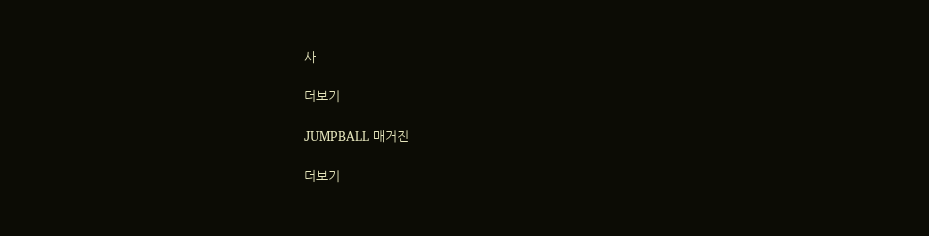사

더보기

JUMPBALL 매거진

더보기